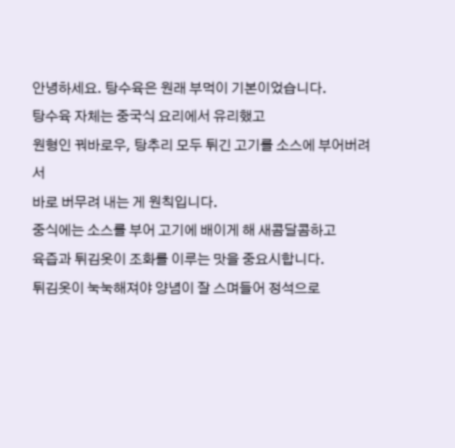안녕하세요. 탕수육은 원래 부먹이 기본이었습니다.
탕수육 자체는 중국식 요리에서 유리했고
원형인 꿔바로우, 탕추리 모두 튀긴 고기를 소스에 부어버려서
바로 버무려 내는 게 원칙입니다.
중식에는 소스를 부어 고기에 배이게 해 새콤달콤하고
육즙과 튀김옷이 조화를 이루는 맛을 중요시합니다.
튀김옷이 눅눅해져야 양념이 잘 스며들어 정석으로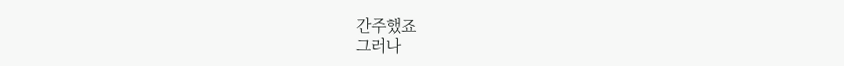간주했죠
그러나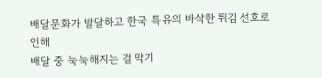배달문화가 발달하고 한국 특유의 바삭한 튀김 선호로 인해
배달 중 눅눅해지는 걸 막기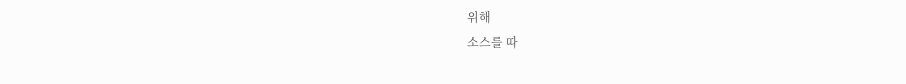위해
소스를 따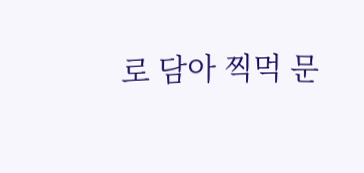로 담아 찍먹 문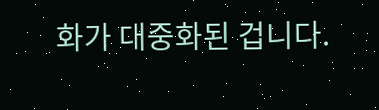화가 대중화된 겁니다.